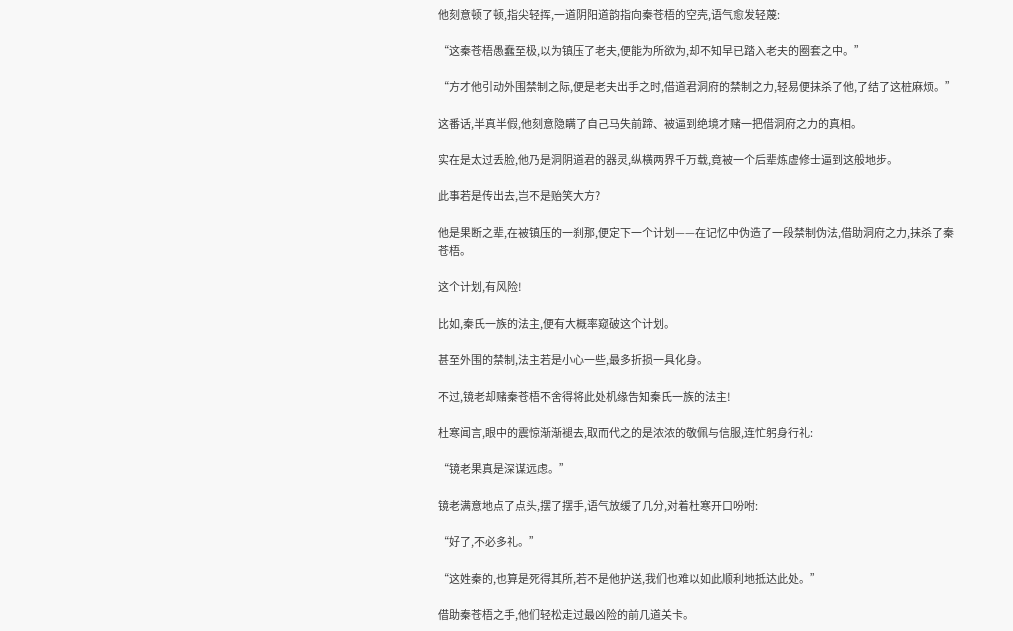他刻意顿了顿,指尖轻挥,一道阴阳道韵指向秦苍梧的空壳,语气愈发轻蔑:

“这秦苍梧愚蠢至极,以为镇压了老夫,便能为所欲为,却不知早已踏入老夫的圈套之中。”

“方才他引动外围禁制之际,便是老夫出手之时,借道君洞府的禁制之力,轻易便抹杀了他,了结了这桩麻烦。”

这番话,半真半假,他刻意隐瞒了自己马失前蹄、被逼到绝境才赌一把借洞府之力的真相。

实在是太过丢脸,他乃是洞阴道君的器灵,纵横两界千万载,竟被一个后辈炼虚修士逼到这般地步。

此事若是传出去,岂不是贻笑大方?

他是果断之辈,在被镇压的一刹那,便定下一个计划——在记忆中伪造了一段禁制伪法,借助洞府之力,抹杀了秦苍梧。

这个计划,有风险!

比如,秦氏一族的法主,便有大概率窥破这个计划。

甚至外围的禁制,法主若是小心一些,最多折损一具化身。

不过,镜老却赌秦苍梧不舍得将此处机缘告知秦氏一族的法主!

杜寒闻言,眼中的震惊渐渐褪去,取而代之的是浓浓的敬佩与信服,连忙躬身行礼:

“镜老果真是深谋远虑。”

镜老满意地点了点头,摆了摆手,语气放缓了几分,对着杜寒开口吩咐:

“好了,不必多礼。”

“这姓秦的,也算是死得其所,若不是他护送,我们也难以如此顺利地抵达此处。”

借助秦苍梧之手,他们轻松走过最凶险的前几道关卡。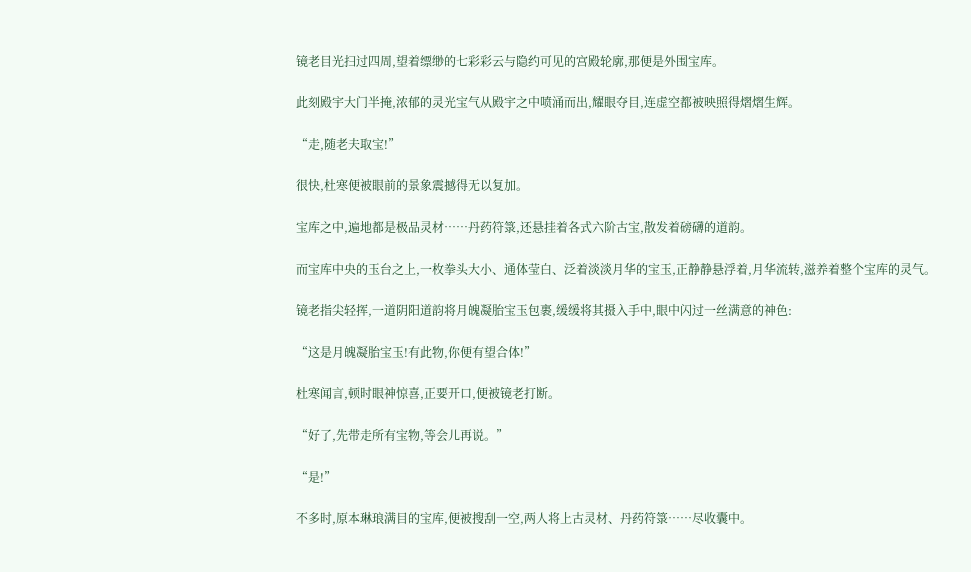镜老目光扫过四周,望着缥缈的七彩彩云与隐约可见的宫殿轮廓,那便是外围宝库。

此刻殿宇大门半掩,浓郁的灵光宝气从殿宇之中喷涌而出,耀眼夺目,连虚空都被映照得熠熠生辉。

“走,随老夫取宝!”

很快,杜寒便被眼前的景象震撼得无以复加。

宝库之中,遍地都是极品灵材……丹药符箓,还悬挂着各式六阶古宝,散发着磅礴的道韵。

而宝库中央的玉台之上,一枚拳头大小、通体莹白、泛着淡淡月华的宝玉,正静静悬浮着,月华流转,滋养着整个宝库的灵气。

镜老指尖轻挥,一道阴阳道韵将月魄凝胎宝玉包裹,缓缓将其摄入手中,眼中闪过一丝满意的神色:

“这是月魄凝胎宝玉!有此物,你便有望合体!”

杜寒闻言,顿时眼神惊喜,正要开口,便被镜老打断。

“好了,先带走所有宝物,等会儿再说。”

“是!”

不多时,原本琳琅满目的宝库,便被搜刮一空,两人将上古灵材、丹药符箓……尽收囊中。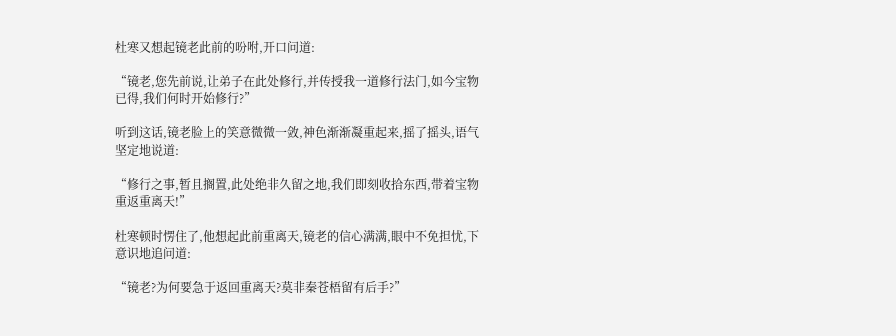杜寒又想起镜老此前的吩咐,开口问道:

“镜老,您先前说,让弟子在此处修行,并传授我一道修行法门,如今宝物已得,我们何时开始修行?”

听到这话,镜老脸上的笑意微微一敛,神色渐渐凝重起来,摇了摇头,语气坚定地说道:

“修行之事,暂且搁置,此处绝非久留之地,我们即刻收拾东西,带着宝物重返重离天!”

杜寒顿时愣住了,他想起此前重离天,镜老的信心满满,眼中不免担忧,下意识地追问道:

“镜老?为何要急于返回重离天?莫非秦苍梧留有后手?”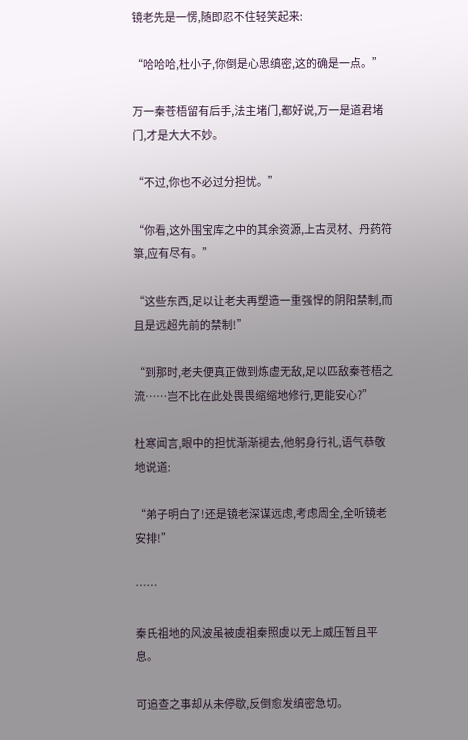镜老先是一愣,随即忍不住轻笑起来:

“哈哈哈,杜小子,你倒是心思缜密,这的确是一点。”

万一秦苍梧留有后手,法主堵门,都好说,万一是道君堵门,才是大大不妙。

“不过,你也不必过分担忧。”

“你看,这外围宝库之中的其余资源,上古灵材、丹药符箓,应有尽有。”

“这些东西,足以让老夫再塑造一重强悍的阴阳禁制,而且是远超先前的禁制!”

“到那时,老夫便真正做到炼虚无敌,足以匹敌秦苍梧之流……岂不比在此处畏畏缩缩地修行,更能安心?”

杜寒闻言,眼中的担忧渐渐褪去,他躬身行礼,语气恭敬地说道:

“弟子明白了!还是镜老深谋远虑,考虑周全,全听镜老安排!”

……

秦氏祖地的风波虽被虞祖秦照虞以无上威压暂且平息。

可追查之事却从未停歇,反倒愈发缜密急切。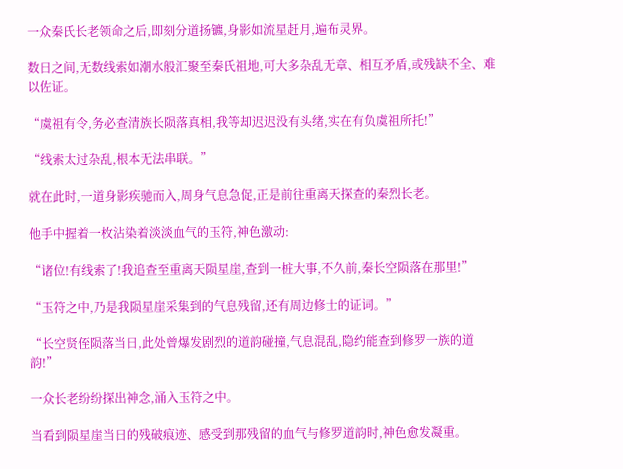一众秦氏长老领命之后,即刻分道扬镳,身影如流星赶月,遍布灵界。

数日之间,无数线索如潮水般汇聚至秦氏祖地,可大多杂乱无章、相互矛盾,或残缺不全、难以佐证。

“虞祖有令,务必查清族长陨落真相,我等却迟迟没有头绪,实在有负虞祖所托!”

“线索太过杂乱,根本无法串联。”

就在此时,一道身影疾驰而入,周身气息急促,正是前往重离天探查的秦烈长老。

他手中握着一枚沾染着淡淡血气的玉符,神色激动:

“诸位!有线索了!我追查至重离天陨星崖,查到一桩大事,不久前,秦长空陨落在那里!”

“玉符之中,乃是我陨星崖采集到的气息残留,还有周边修士的证词。”

“长空贤侄陨落当日,此处曾爆发剧烈的道韵碰撞,气息混乱,隐约能查到修罗一族的道韵!”

一众长老纷纷探出神念,涌入玉符之中。

当看到陨星崖当日的残破痕迹、感受到那残留的血气与修罗道韵时,神色愈发凝重。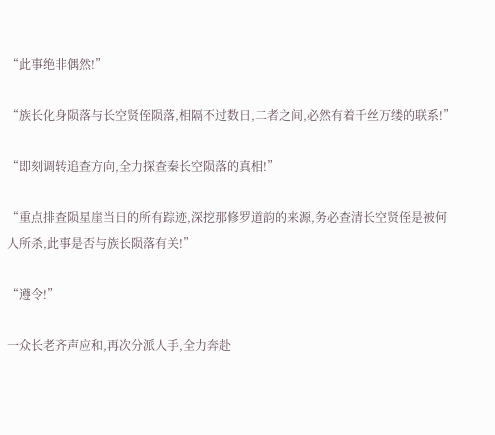“此事绝非偶然!”

“族长化身陨落与长空贤侄陨落,相隔不过数日,二者之间,必然有着千丝万缕的联系!”

“即刻调转追查方向,全力探查秦长空陨落的真相!”

“重点排查陨星崖当日的所有踪迹,深挖那修罗道韵的来源,务必查清长空贤侄是被何人所杀,此事是否与族长陨落有关!”

“遵令!”

一众长老齐声应和,再次分派人手,全力奔赴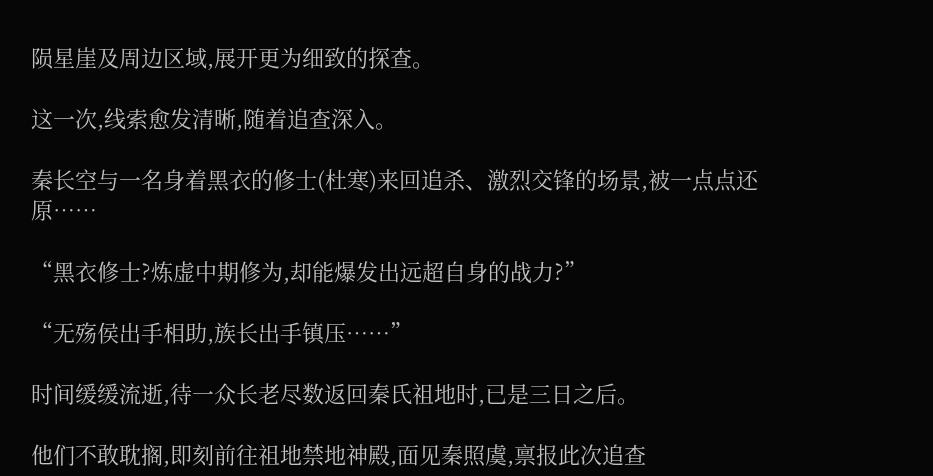陨星崖及周边区域,展开更为细致的探查。

这一次,线索愈发清晰,随着追查深入。

秦长空与一名身着黑衣的修士(杜寒)来回追杀、激烈交锋的场景,被一点点还原……

“黑衣修士?炼虚中期修为,却能爆发出远超自身的战力?”

“无殇侯出手相助,族长出手镇压……”

时间缓缓流逝,待一众长老尽数返回秦氏祖地时,已是三日之后。

他们不敢耽搁,即刻前往祖地禁地神殿,面见秦照虞,禀报此次追查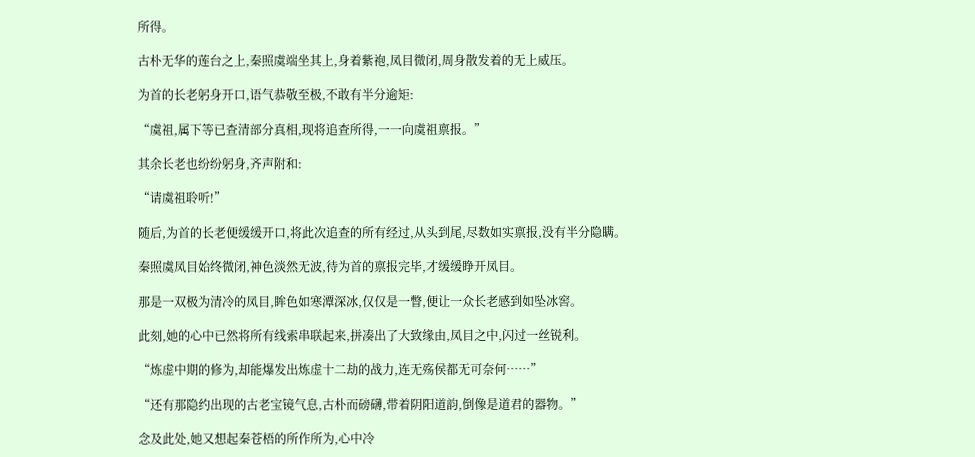所得。

古朴无华的莲台之上,秦照虞端坐其上,身着紫袍,凤目微闭,周身散发着的无上威压。

为首的长老躬身开口,语气恭敬至极,不敢有半分逾矩:

“虞祖,属下等已查清部分真相,现将追查所得,一一向虞祖禀报。”

其余长老也纷纷躬身,齐声附和:

“请虞祖聆听!”

随后,为首的长老便缓缓开口,将此次追查的所有经过,从头到尾,尽数如实禀报,没有半分隐瞒。

秦照虞凤目始终微闭,神色淡然无波,待为首的禀报完毕,才缓缓睁开凤目。

那是一双极为清冷的凤目,眸色如寒潭深冰,仅仅是一瞥,便让一众长老感到如坠冰窖。

此刻,她的心中已然将所有线索串联起来,拼凑出了大致缘由,凤目之中,闪过一丝锐利。

“炼虚中期的修为,却能爆发出炼虚十二劫的战力,连无殇侯都无可奈何……”

“还有那隐约出现的古老宝镜气息,古朴而磅礴,带着阴阳道韵,倒像是道君的器物。”

念及此处,她又想起秦苍梧的所作所为,心中冷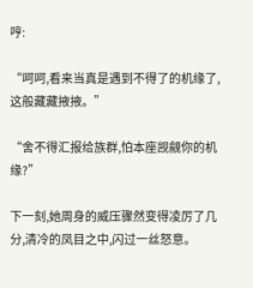哼:

“呵呵,看来当真是遇到不得了的机缘了,这般藏藏掖掖。”

“舍不得汇报给族群,怕本座觊觎你的机缘?”

下一刻,她周身的威压骤然变得凌厉了几分,清冷的凤目之中,闪过一丝怒意。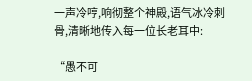一声冷哼,响彻整个神殿,语气冰冷刺骨,清晰地传入每一位长老耳中:

“愚不可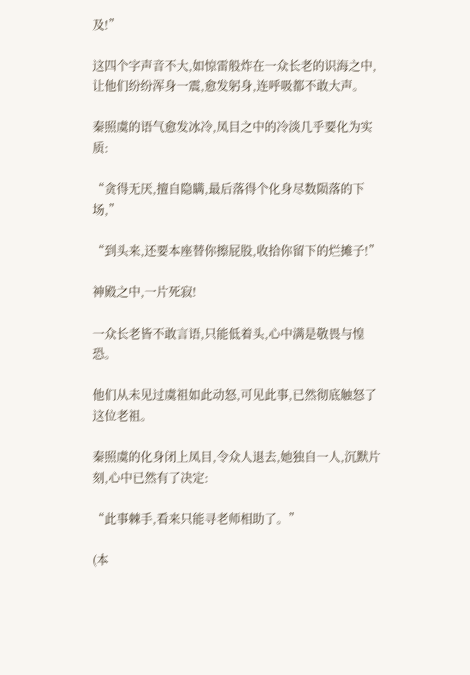及!”

这四个字声音不大,如惊雷般炸在一众长老的识海之中,让他们纷纷浑身一震,愈发躬身,连呼吸都不敢大声。

秦照虞的语气愈发冰冷,凤目之中的冷淡几乎要化为实质:

“贪得无厌,擅自隐瞒,最后落得个化身尽数陨落的下场,”

“到头来,还要本座替你擦屁股,收拾你留下的烂摊子!”

神殿之中,一片死寂!

一众长老皆不敢言语,只能低着头,心中满是敬畏与惶恐。

他们从未见过虞祖如此动怒,可见此事,已然彻底触怒了这位老祖。

秦照虞的化身闭上凤目,令众人退去,她独自一人,沉默片刻,心中已然有了决定:

“此事棘手,看来只能寻老师相助了。”

(本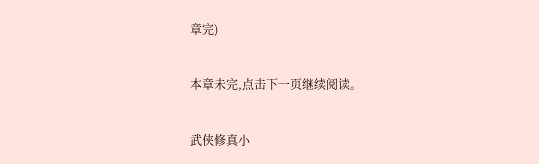章完)

本章未完,点击下一页继续阅读。

武侠修真小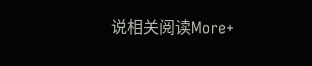说相关阅读More+